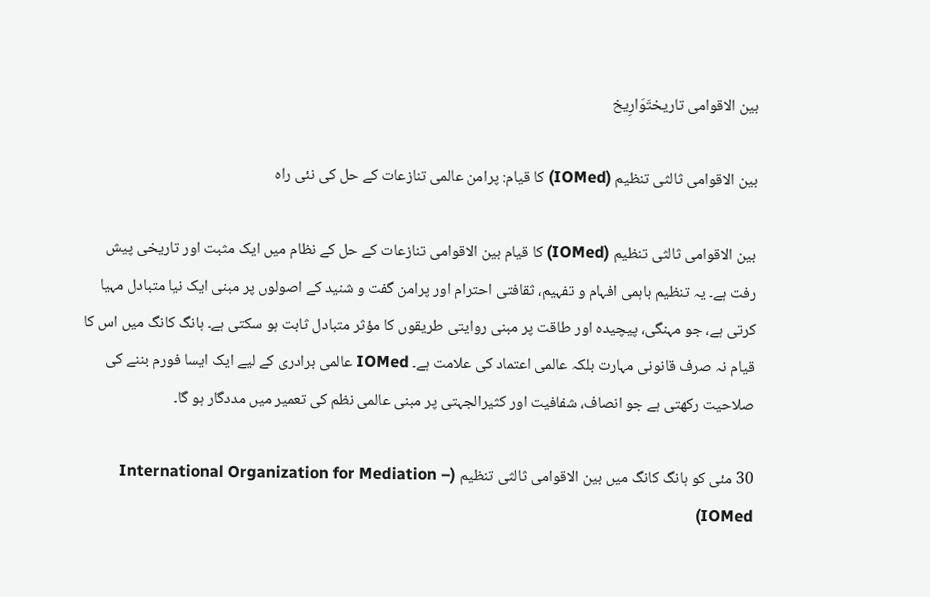بین الاقوامی تاریختَوَارِیخ

بین الاقوامی ثالثی تنظیم (IOMed) کا قیام: پرامن عالمی تنازعات کے حل کی نئی راہ

بین الاقوامی ثالثی تنظیم (IOMed) کا قیام بین الاقوامی تنازعات کے حل کے نظام میں ایک مثبت اور تاریخی پیش رفت ہے۔ یہ تنظیم باہمی افہام و تفہیم، ثقافتی احترام اور پرامن گفت و شنید کے اصولوں پر مبنی ایک نیا متبادل مہیا کرتی ہے، جو مہنگی، پیچیدہ اور طاقت پر مبنی روایتی طریقوں کا مؤثر متبادل ثابت ہو سکتی ہے۔ ہانگ کانگ میں اس کا قیام نہ صرف قانونی مہارت بلکہ عالمی اعتماد کی علامت ہے۔ IOMed عالمی برادری کے لیے ایک ایسا فورم بننے کی صلاحیت رکھتی ہے جو انصاف، شفافیت اور کثیرالجہتی پر مبنی عالمی نظم کی تعمیر میں مددگار ہو گا۔

30 مئی کو ہانگ کانگ میں بین الاقوامی ثالثی تنظیم (International Organization for Mediation – IOMed)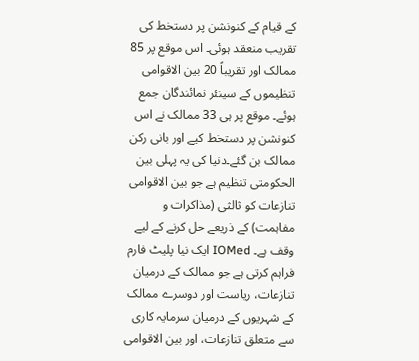کے قیام کے کنونشن پر دستخط کی تقریب منعقد ہوئی۔ اس موقع پر 85 ممالک اور تقریباً 20 بین الاقوامی تنظیموں کے سینئر نمائندگان جمع ہوئے۔ موقع پر ہی 33 ممالک نے اس کنونشن پر دستخط کیے اور بانی رکن ممالک بن گئے۔دنیا کی یہ پہلی بین الحکومتی تنظیم ہے جو بین الاقوامی تنازعات کو ثالثی (مذاکرات و مفاہمت) کے ذریعے حل کرنے کے لیے وقف ہے۔ IOMed ایک نیا پلیٹ فارم فراہم کرتی ہے جو ممالک کے درمیان تنازعات، ریاست اور دوسرے ممالک کے شہریوں کے درمیان سرمایہ کاری سے متعلق تنازعات، اور بین الاقوامی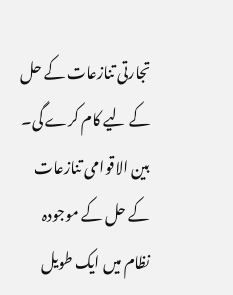تجارتی تنازعات کے حل کے لیے کام کرے گی۔
بین الاقوامی تنازعات کے حل کے موجودہ نظام میں ایک طویل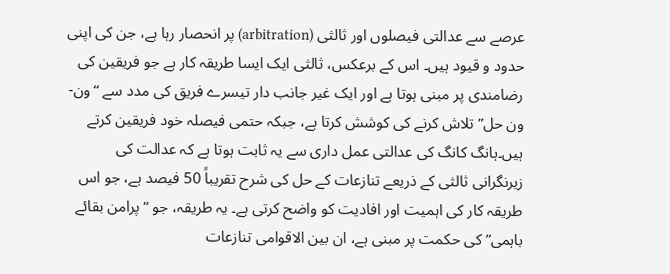عرصے سے عدالتی فیصلوں اور ثالثی (arbitration) پر انحصار رہا ہے، جن کی اپنی حدود و قیود ہیں۔ اس کے برعکس، ثالثی ایک ایسا طریقہ کار ہے جو فریقین کی رضامندی پر مبنی ہوتا ہے اور ایک غیر جانب دار تیسرے فریق کی مدد سے “ون-ون حل” تلاش کرنے کی کوشش کرتا ہے، جبکہ حتمی فیصلہ خود فریقین کرتے ہیں۔ہانگ کانگ کی عدالتی عمل داری سے یہ ثابت ہوتا ہے کہ عدالت کی زیرنگرانی ثالثی کے ذریعے تنازعات کے حل کی شرح تقریباً 50 فیصد ہے، جو اس طریقہ کار کی اہمیت اور افادیت کو واضح کرتی ہے۔ یہ طریقہ، جو “پرامن بقائے باہمی” کی حکمت پر مبنی ہے، ان بین الاقوامی تنازعات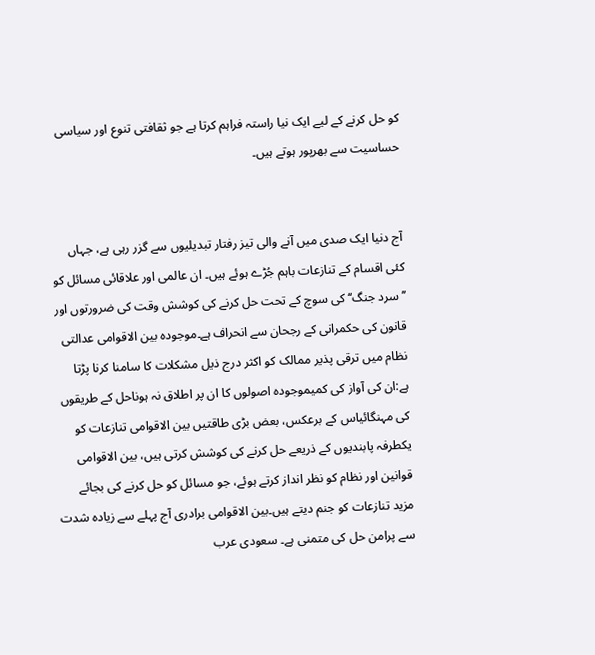کو حل کرنے کے لیے ایک نیا راستہ فراہم کرتا ہے جو ثقافتی تنوع اور سیاسی حساسیت سے بھرپور ہوتے ہیں۔


آج دنیا ایک صدی میں آنے والی تیز رفتار تبدیلیوں سے گزر رہی ہے، جہاں کئی اقسام کے تنازعات باہم جُڑے ہوئے ہیں۔ ان عالمی اور علاقائی مسائل کو ’’سرد جنگ‘‘ کی سوچ کے تحت حل کرنے کی کوشش وقت کی ضرورتوں اور قانون کی حکمرانی کے رجحان سے انحراف ہے۔موجودہ بین الاقوامی عدالتی نظام میں ترقی پذیر ممالک کو اکثر درج ذیل مشکلات کا سامنا کرنا پڑتا ہے:ان کی آواز کی کمیموجودہ اصولوں کا ان پر اطلاق نہ ہوناحل کے طریقوں کی مہنگائیاس کے برعکس، بعض بڑی طاقتیں بین الاقوامی تنازعات کو یکطرفہ پابندیوں کے ذریعے حل کرنے کی کوشش کرتی ہیں، بین الاقوامی قوانین اور نظام کو نظر انداز کرتے ہوئے، جو مسائل کو حل کرنے کی بجائے مزید تنازعات کو جنم دیتے ہیں۔بین الاقوامی برادری آج پہلے سے زیادہ شدت سے پرامن حل کی متمنی ہے۔ سعودی عرب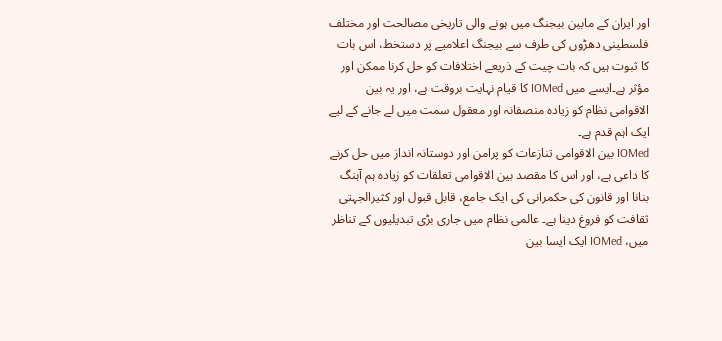اور ایران کے مابین بیجنگ میں ہونے والی تاریخی مصالحت اور مختلف فلسطینی دھڑوں کی طرف سے بیجنگ اعلامیے پر دستخط، اس بات کا ثبوت ہیں کہ بات چیت کے ذریعے اختلافات کو حل کرنا ممکن اور مؤثر ہے۔ایسے میں IOMed کا قیام نہایت بروقت ہے، اور یہ بین الاقوامی نظام کو زیادہ منصفانہ اور معقول سمت میں لے جانے کے لیے ایک اہم قدم ہے۔
IOMed بین الاقوامی تنازعات کو پرامن اور دوستانہ انداز میں حل کرنے کا داعی ہے، اور اس کا مقصد بین الاقوامی تعلقات کو زیادہ ہم آہنگ بنانا اور قانون کی حکمرانی کی ایک جامع، قابل قبول اور کثیرالجہتی ثقافت کو فروغ دینا ہے۔ عالمی نظام میں جاری بڑی تبدیلیوں کے تناظر میں، IOMed ایک ایسا بین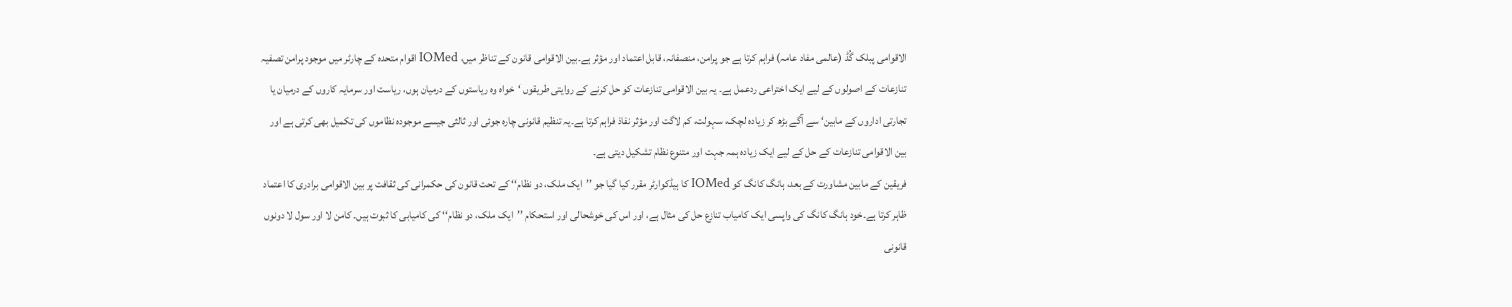الاقوامی پبلک گُڈ (عالمی مفاد عامہ) فراہم کرتا ہے جو پرامن، منصفانہ، قابل اعتماد اور مؤثر ہے۔بین الاقوامی قانون کے تناظر میں، IOMed اقوام متحدہ کے چارٹر میں موجود پرامن تصفیہ تنازعات کے اصولوں کے لیے ایک اختراعی ردعمل ہے۔ یہ بین الاقوامی تنازعات کو حل کرنے کے روایتی طریقوں ‘خواہ وہ ریاستوں کے درمیان ہوں، ریاست اور سرمایہ کاروں کے درمیان یا تجارتی اداروں کے مابین‘ سے آگے بڑھ کر زیادہ لچک، سہولت، کم لاگت اور مؤثر نفاذ فراہم کرتا ہے۔یہ تنظیم قانونی چارہ جوئی اور ثالثی جیسے موجودہ نظاموں کی تکمیل بھی کرتی ہے اور بین الاقوامی تنازعات کے حل کے لیے ایک زیادہ ہمہ جہت اور متنوع نظام تشکیل دیتی ہے۔
فریقین کے مابین مشاورت کے بعد، ہانگ کانگ کو IOMed کا ہیڈکوارٹر مقرر کیا گیا جو ’’ایک ملک، دو نظام‘‘ کے تحت قانون کی حکمرانی کی ثقافت پر بین الاقوامی برادری کا اعتماد ظاہر کرتا ہے۔خود ہانگ کانگ کی واپسی ایک کامیاب تنازع حل کی مثال ہے، اور اس کی خوشحالی اور استحکام ’’ایک ملک، دو نظام‘‘ کی کامیابی کا ثبوت ہیں۔ کامن لا اور سول لا دونوں قانونی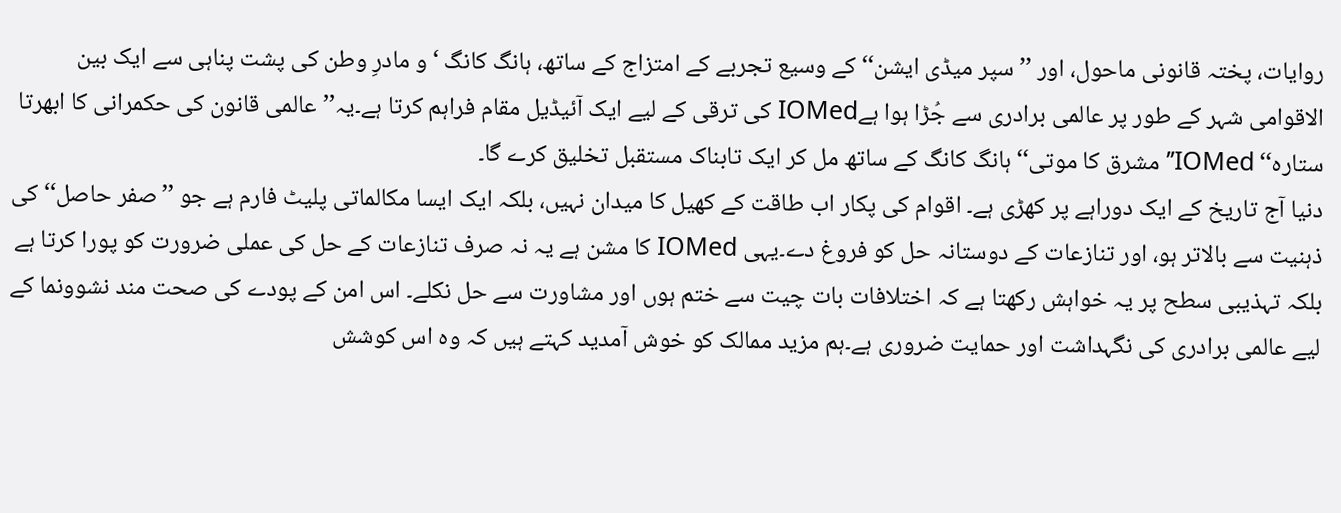روایات، پختہ قانونی ماحول، اور ’’سپر میڈی ایشن‘‘ کے وسیع تجربے کے امتزاج کے ساتھ، ہانگ کانگ ‘و مادرِ وطن کی پشت پناہی سے ایک بین الاقوامی شہر کے طور پر عالمی برادری سے جُڑا ہوا ہےIOMed کی ترقی کے لیے ایک آئیڈیل مقام فراہم کرتا ہے۔یہ’’عالمی قانون کی حکمرانی کا ابھرتا ستارہ‘‘ IOMed’’ مشرق کا موتی‘‘ہانگ کانگ کے ساتھ مل کر ایک تابناک مستقبل تخلیق کرے گا۔
دنیا آج تاریخ کے ایک دوراہے پر کھڑی ہے۔ اقوام کی پکار اب طاقت کے کھیل کا میدان نہیں، بلکہ ایک ایسا مکالماتی پلیٹ فارم ہے جو ’’صفر حاصل‘‘کی ذہنیت سے بالاتر ہو، اور تنازعات کے دوستانہ حل کو فروغ دے۔یہی IOMed کا مشن ہے یہ نہ صرف تنازعات کے حل کی عملی ضرورت کو پورا کرتا ہے بلکہ تہذیبی سطح پر یہ خواہش رکھتا ہے کہ اختلافات بات چیت سے ختم ہوں اور مشاورت سے حل نکلے۔ اس امن کے پودے کی صحت مند نشوونما کے لیے عالمی برادری کی نگہداشت اور حمایت ضروری ہے۔ہم مزید ممالک کو خوش آمدید کہتے ہیں کہ وہ اس کوشش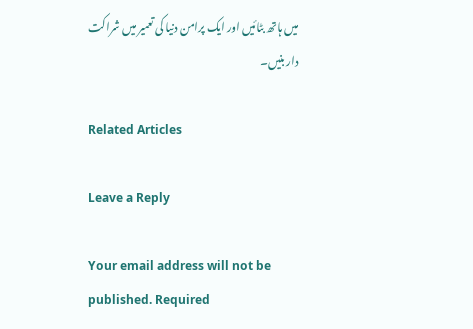میں ہاتھ بٹائیں اور ایک پرامن دنیا کی تعمیر میں شراکت دار بنیں۔

Related Articles

Leave a Reply

Your email address will not be published. Required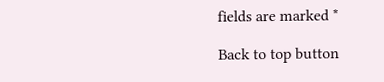fields are marked *

Back to top button